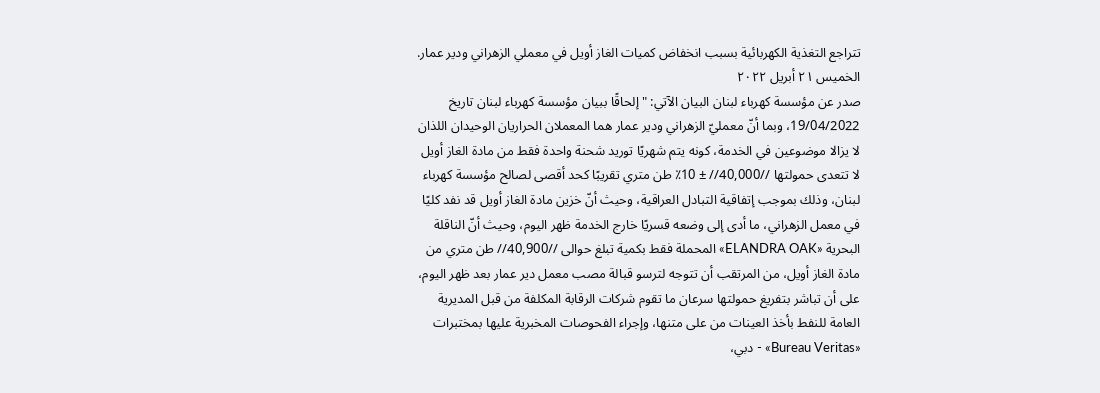تتراجع التغذية الكهربائية بسبب انخفاض كميات الغاز أويل في معملي الزهراني ودير عمار.
الخميس ٢١ أبريل ٢٠٢٢
صدر عن مؤسسة كهرباء لبنان البيان الآتي: "إلحاقًا ببيان مؤسسة كهرباء لبنان تاريخ 19/04/2022، وبما أنّ معمليّ الزهراني ودير عمار هما المعملان الحراريان الوحيدان اللذان لا يزالا موضوعين في الخدمة، كونه يتم شهريًا توريد شحنة واحدة فقط من مادة الغاز أويل لا تتعدى حمولتها //40,000// ± 10٪ طن متري تقريبًا كحد أقصى لصالح مؤسسة كهرباء لبنان، وذلك بموجب إتفاقية التبادل العراقية، وحيث أنّ خزين مادة الغاز أويل قد نفد كليًا في معمل الزهراني، ما أدى إلى وضعه قسريًا خارج الخدمة ظهر اليوم، وحيث أنّ الناقلة البحرية «ELANDRA OAK» المحملة فقط بكمية تبلغ حوالى //40,900// طن متري من مادة الغاز أويل، من المرتقب أن تتوجه لترسو قبالة مصب معمل دير عمار بعد ظهر اليوم، على أن تباشر بتفريغ حمولتها سرعان ما تقوم شركات الرقابة المكلفة من قبل المديرية العامة للنفط بأخذ العينات من على متنها، وإجراء الفحوصات المخبرية عليها بمختبرات «Bureau Veritas» - دبي،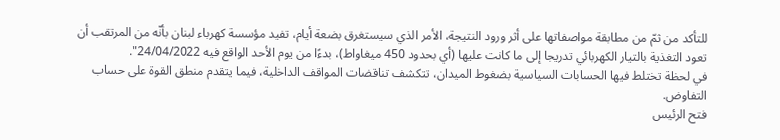للتأكد من ثمّ من مطابقة مواصفاتها على أثر ورود النتيجة، الأمر الذي سيستغرق بضعة أيام، تفيد مؤسسة كهرباء لبنان بأنّه من المرتقب أن تعود التغذية بالتيار الكهربائي تدريجا إلى ما كانت عليها (أي بحدود 450 ميغاواط)، بدءًا من يوم الأحد الواقع فيه 24/04/2022".
في لحظة تختلط فيها الحسابات السياسية بضغوط الميدان، تتكشف تناقضات المواقف الداخلية، فيما يتقدم منطق القوة على حساب التفاوض.
فتح الرئيس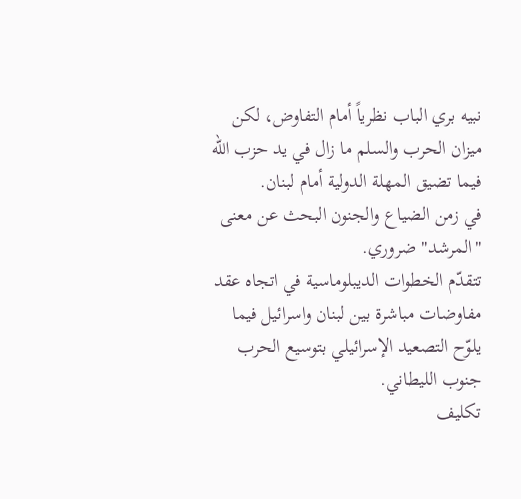نبيه بري الباب نظرياً أمام التفاوض، لكن ميزان الحرب والسلم ما زال في يد حزب الله فيما تضيق المهلة الدولية أمام لبنان.
في زمن الضياع والجنون البحث عن معنى "المرشد" ضروري.
تتقدّم الخطوات الديبلوماسية في اتجاه عقد مفاوضات مباشرة بين لبنان واسرائيل فيما يلوّح التصعيد الإسرائيلي بتوسيع الحرب جنوب الليطاني.
تكليف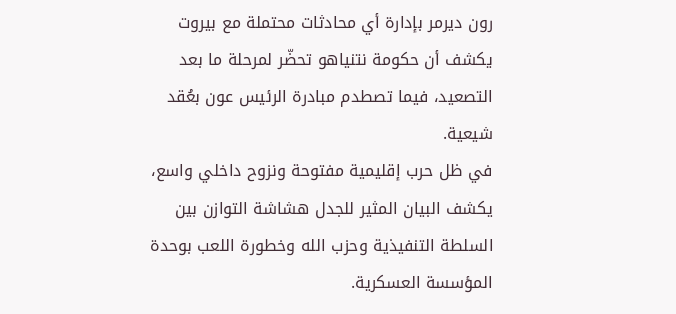رون ديرمر بإدارة أي محادثات محتملة مع بيروت يكشف أن حكومة نتنياهو تحضّر لمرحلة ما بعد التصعيد، فيما تصطدم مبادرة الرئيس عون بعُقد شيعية.
في ظل حرب إقليمية مفتوحة ونزوح داخلي واسع، يكشف البيان المثير للجدل هشاشة التوازن بين السلطة التنفيذية وحزب الله وخطورة اللعب بوحدة المؤسسة العسكرية.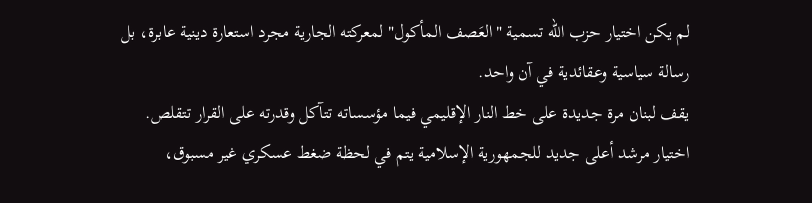لم يكن اختيار حزب الله تسمية "العَصف المأكول" لمعركته الجارية مجرد استعارة دينية عابرة، بل رسالة سياسية وعقائدية في آن واحد.
يقف لبنان مرة جديدة على خط النار الإقليمي فيما مؤسساته تتآكل وقدرته على القرار تتقلص.
اختيار مرشد أعلى جديد للجمهورية الإسلامية يتم في لحظة ضغط عسكري غير مسبوق،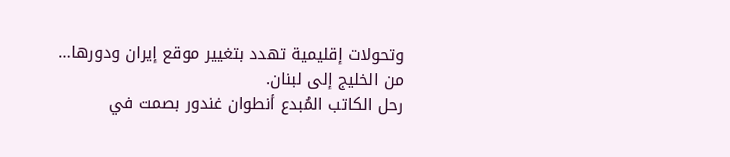وتحولات إقليمية تهدد بتغيير موقع إيران ودورها… من الخليج إلى لبنان.
رحل الكاتب المُبدع أنطوان غندور بصمت في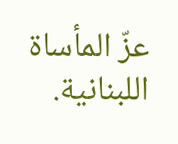عزّ المأساة اللبنانية.